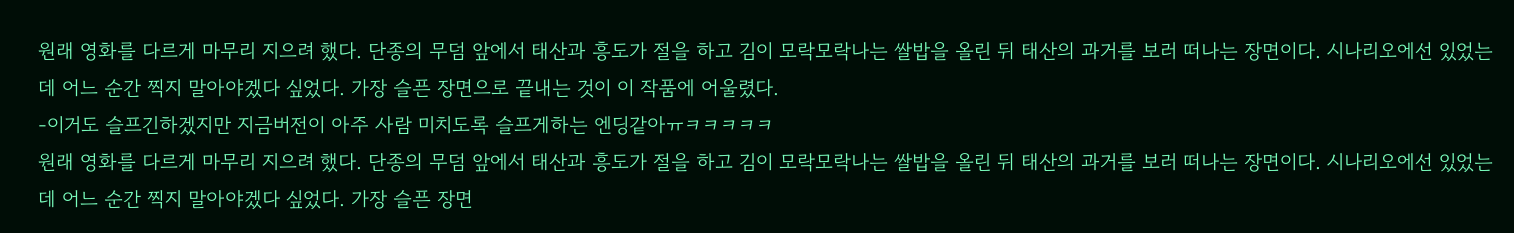원래 영화를 다르게 마무리 지으려 했다. 단종의 무덤 앞에서 태산과 흥도가 절을 하고 김이 모락모락나는 쌀밥을 올린 뒤 태산의 과거를 보러 떠나는 장면이다. 시나리오에선 있었는데 어느 순간 찍지 말아야겠다 싶었다. 가장 슬픈 장면으로 끝내는 것이 이 작품에 어울렸다.
-이거도 슬프긴하겠지만 지금버전이 아주 사람 미치도록 슬프게하는 엔딩같아ㅠㅋㅋㅋㅋㅋ
원래 영화를 다르게 마무리 지으려 했다. 단종의 무덤 앞에서 태산과 흥도가 절을 하고 김이 모락모락나는 쌀밥을 올린 뒤 태산의 과거를 보러 떠나는 장면이다. 시나리오에선 있었는데 어느 순간 찍지 말아야겠다 싶었다. 가장 슬픈 장면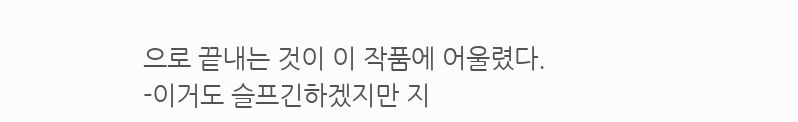으로 끝내는 것이 이 작품에 어울렸다.
-이거도 슬프긴하겠지만 지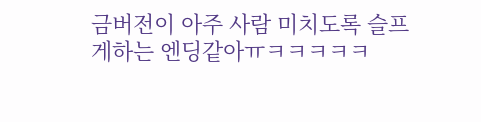금버전이 아주 사람 미치도록 슬프게하는 엔딩같아ㅠㅋㅋㅋㅋㅋ